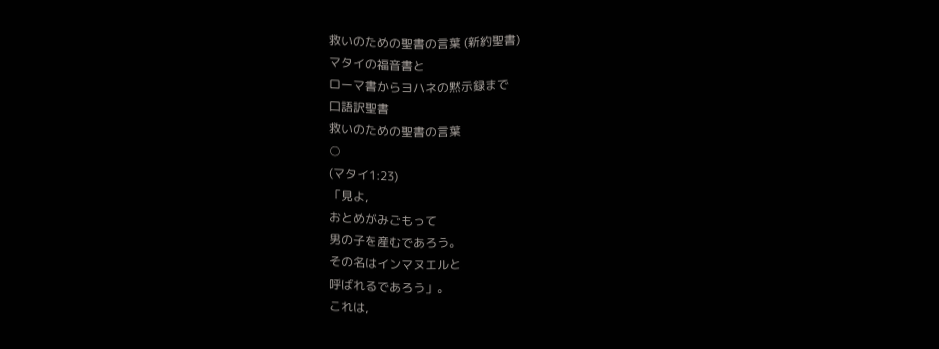救いのための聖書の言葉 (新約聖書)
マタイの福音書と
ローマ書からヨハネの黙示録まで
口語訳聖書
救いのための聖書の言葉
○
(マタイ1:23)
「見よ,
おとめがみごもって
男の子を産むであろう。
その名はインマヌエルと
呼ばれるであろう」。
これは,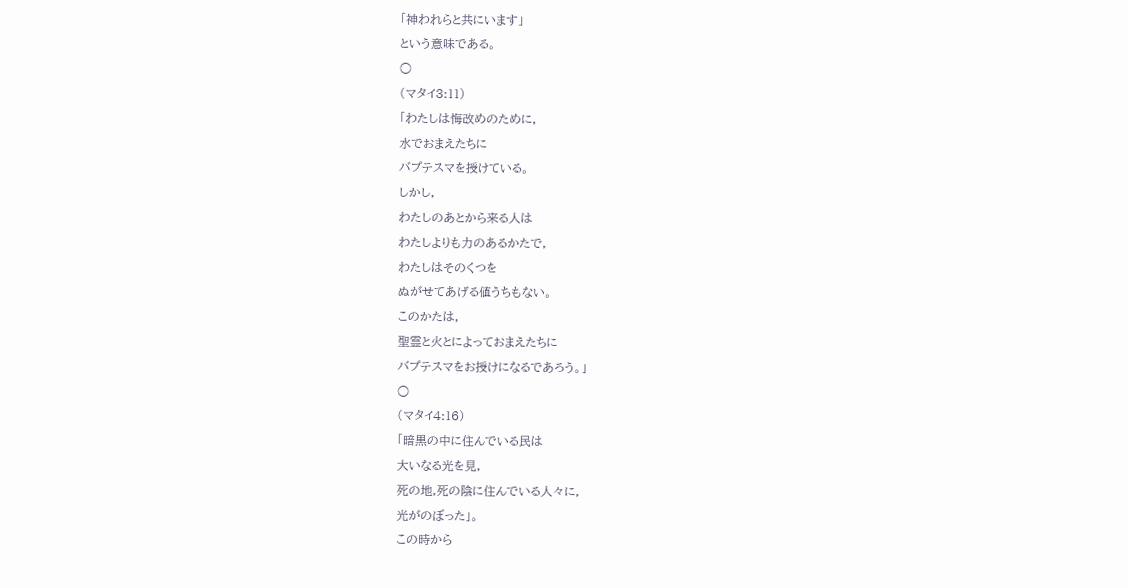「神われらと共にいます」
という意味である。
○
(マタイ3:11)
「わたしは悔改めのために,
水でおまえたちに
バプテスマを授けている。
しかし,
わたしのあとから来る人は
わたしよりも力のあるかたで,
わたしはそのくつを
ぬがせてあげる値うちもない。
このかたは,
聖霊と火とによっておまえたちに
バプテスマをお授けになるであろう。」
○
(マタイ4:16)
「暗黒の中に住んでいる民は
大いなる光を見,
死の地,死の陰に住んでいる人々に,
光がのぼった」。
この時から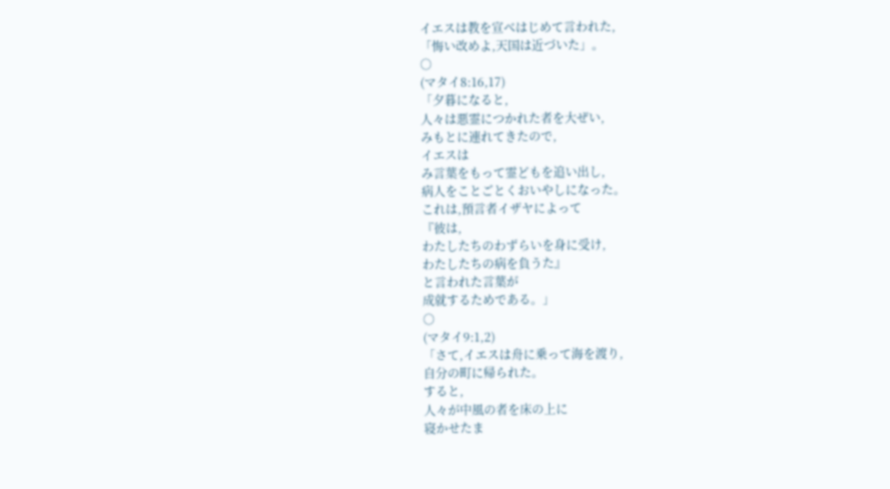イエスは教を宣べはじめて言われた,
「悔い改めよ,天国は近づいた」。
○
(マタイ8:16,17)
「夕暮になると,
人々は悪霊につかれた者を大ぜい,
みもとに連れてきたので,
イエスは
み言葉をもって霊どもを追い出し,
病人をことごとくおいやしになった。
これは,預言者イザヤによって
『彼は,
わたしたちのわずらいを身に受け,
わたしたちの病を負うた』
と言われた言葉が
成就するためである。」
○
(マタイ9:1,2)
「さて,イエスは舟に乗って海を渡り,
自分の町に帰られた。
すると,
人々が中風の者を床の上に
寝かせたま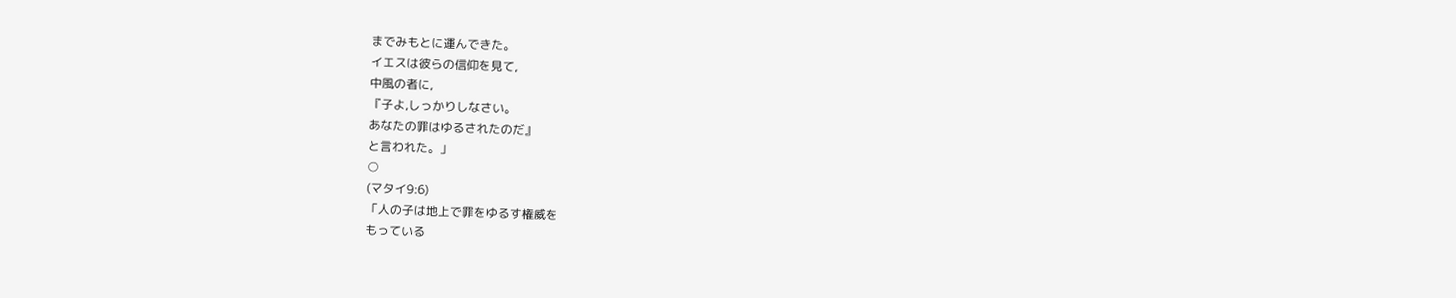までみもとに運んできた。
イエスは彼らの信仰を見て,
中風の者に,
『子よ,しっかりしなさい。
あなたの罪はゆるされたのだ』
と言われた。」
○
(マタイ9:6)
「人の子は地上で罪をゆるす権威を
もっている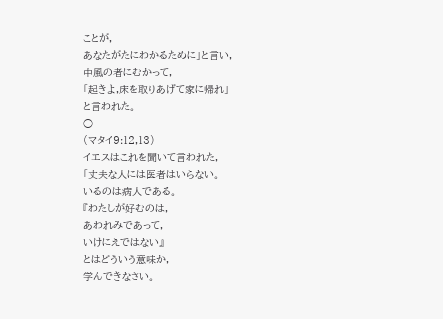ことが,
あなたがたにわかるために」と言い,
中風の者にむかって,
「起きよ,床を取りあげて家に帰れ」
と言われた。
○
(マタイ9:12,13)
イエスはこれを聞いて言われた,
「丈夫な人には医者はいらない。
いるのは病人である。
『わたしが好むのは,
あわれみであって,
いけにえではない』
とはどういう意味か,
学んできなさい。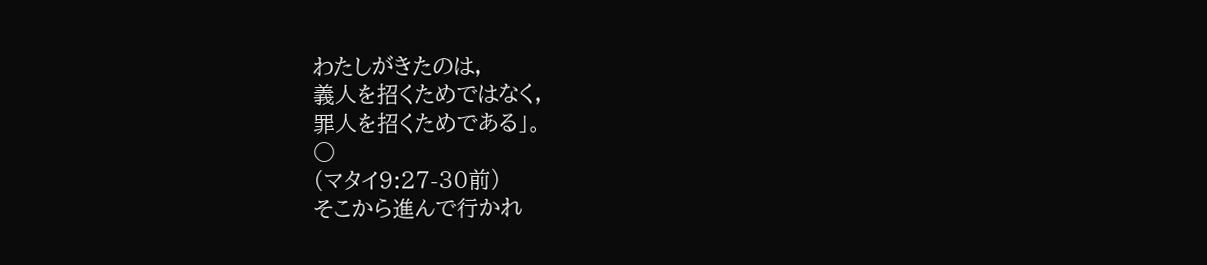わたしがきたのは,
義人を招くためではなく,
罪人を招くためである」。
○
(マタイ9:27-30前)
そこから進んで行かれ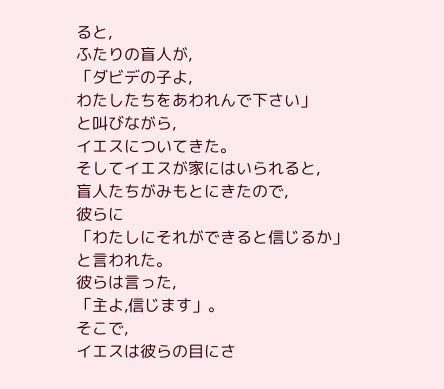ると,
ふたりの盲人が,
「ダビデの子よ,
わたしたちをあわれんで下さい」
と叫びながら,
イエスについてきた。
そしてイエスが家にはいられると,
盲人たちがみもとにきたので,
彼らに
「わたしにそれができると信じるか」
と言われた。
彼らは言った,
「主よ,信じます」。
そこで,
イエスは彼らの目にさ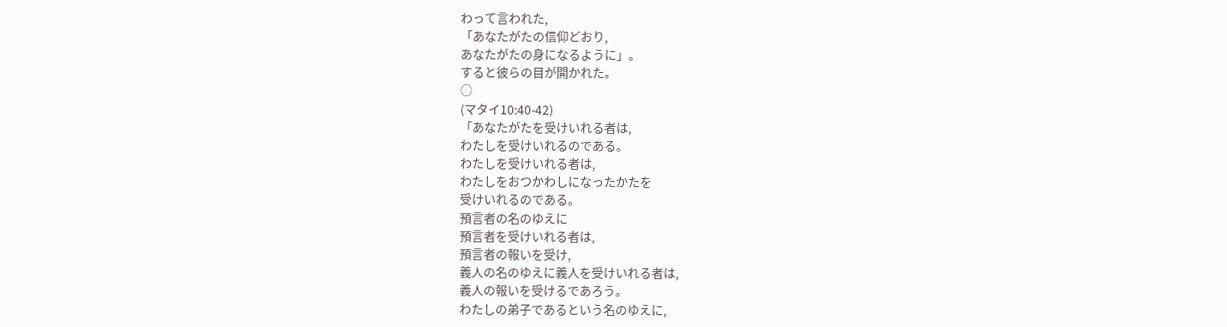わって言われた,
「あなたがたの信仰どおり,
あなたがたの身になるように」。
すると彼らの目が開かれた。
○
(マタイ10:40-42)
「あなたがたを受けいれる者は,
わたしを受けいれるのである。
わたしを受けいれる者は,
わたしをおつかわしになったかたを
受けいれるのである。
預言者の名のゆえに
預言者を受けいれる者は,
預言者の報いを受け,
義人の名のゆえに義人を受けいれる者は,
義人の報いを受けるであろう。
わたしの弟子であるという名のゆえに,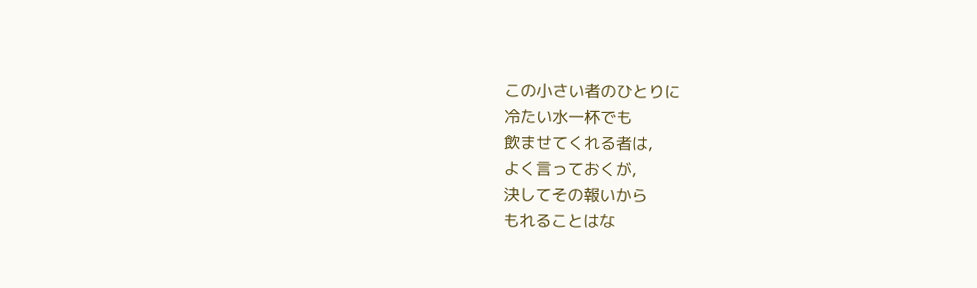この小さい者のひとりに
冷たい水一杯でも
飲ませてくれる者は,
よく言っておくが,
決してその報いから
もれることはな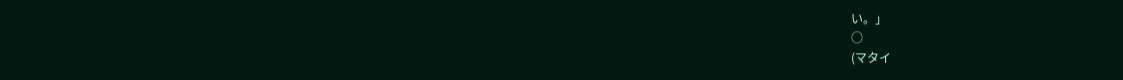い。」
○
(マタイ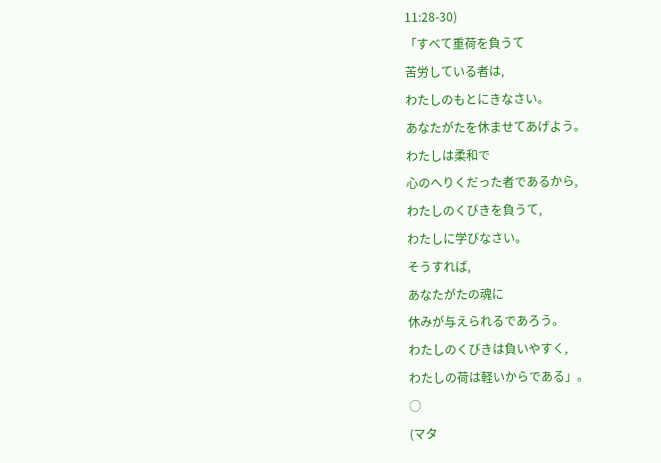11:28-30)
「すべて重荷を負うて
苦労している者は,
わたしのもとにきなさい。
あなたがたを休ませてあげよう。
わたしは柔和で
心のへりくだった者であるから,
わたしのくびきを負うて,
わたしに学びなさい。
そうすれば,
あなたがたの魂に
休みが与えられるであろう。
わたしのくびきは負いやすく,
わたしの荷は軽いからである」。
○
(マタ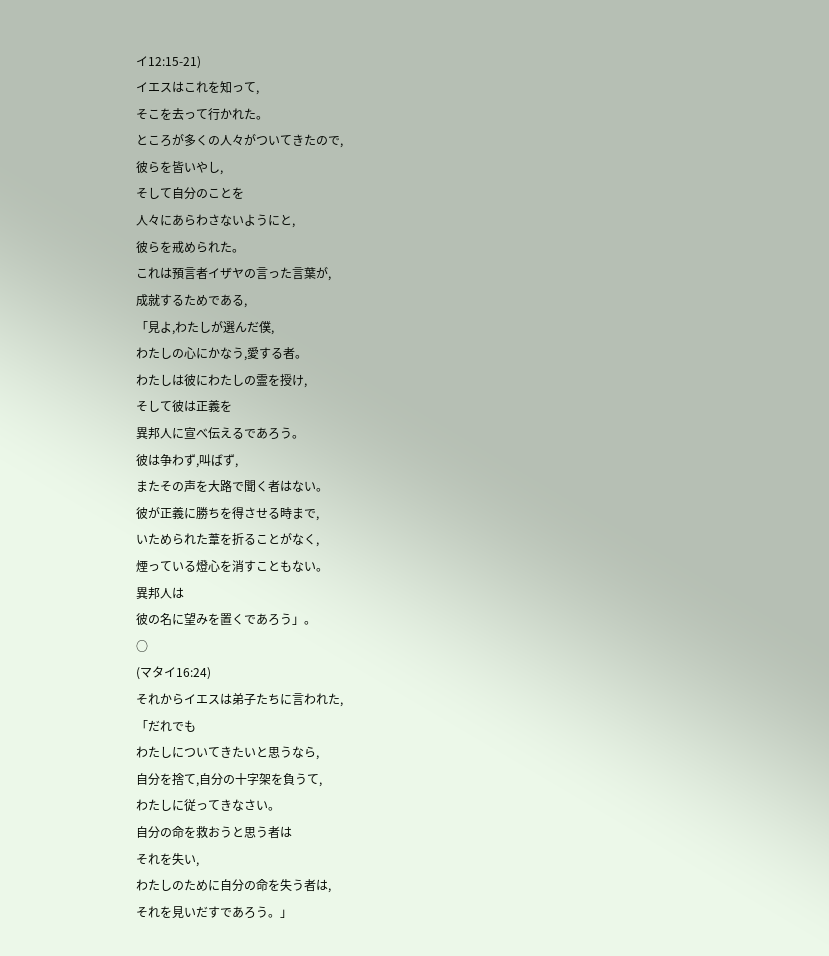イ12:15-21)
イエスはこれを知って,
そこを去って行かれた。
ところが多くの人々がついてきたので,
彼らを皆いやし,
そして自分のことを
人々にあらわさないようにと,
彼らを戒められた。
これは預言者イザヤの言った言葉が,
成就するためである,
「見よ,わたしが選んだ僕,
わたしの心にかなう,愛する者。
わたしは彼にわたしの霊を授け,
そして彼は正義を
異邦人に宣べ伝えるであろう。
彼は争わず,叫ばず,
またその声を大路で聞く者はない。
彼が正義に勝ちを得させる時まで,
いためられた葦を折ることがなく,
煙っている燈心を消すこともない。
異邦人は
彼の名に望みを置くであろう」。
○
(マタイ16:24)
それからイエスは弟子たちに言われた,
「だれでも
わたしについてきたいと思うなら,
自分を捨て,自分の十字架を負うて,
わたしに従ってきなさい。
自分の命を救おうと思う者は
それを失い,
わたしのために自分の命を失う者は,
それを見いだすであろう。」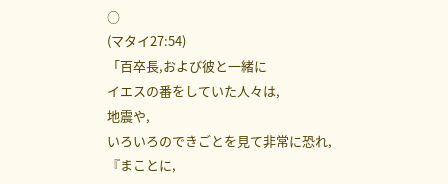○
(マタイ27:54)
「百卒長,および彼と一緒に
イエスの番をしていた人々は,
地震や,
いろいろのできごとを見て非常に恐れ,
『まことに,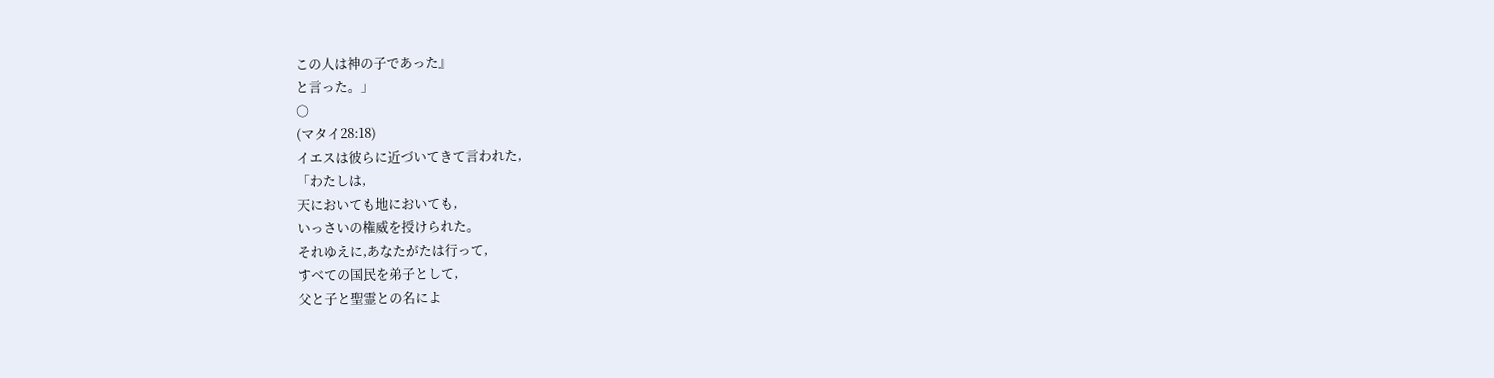この人は神の子であった』
と言った。」
○
(マタイ28:18)
イエスは彼らに近づいてきて言われた,
「わたしは,
天においても地においても,
いっさいの権威を授けられた。
それゆえに,あなたがたは行って,
すべての国民を弟子として,
父と子と聖霊との名によ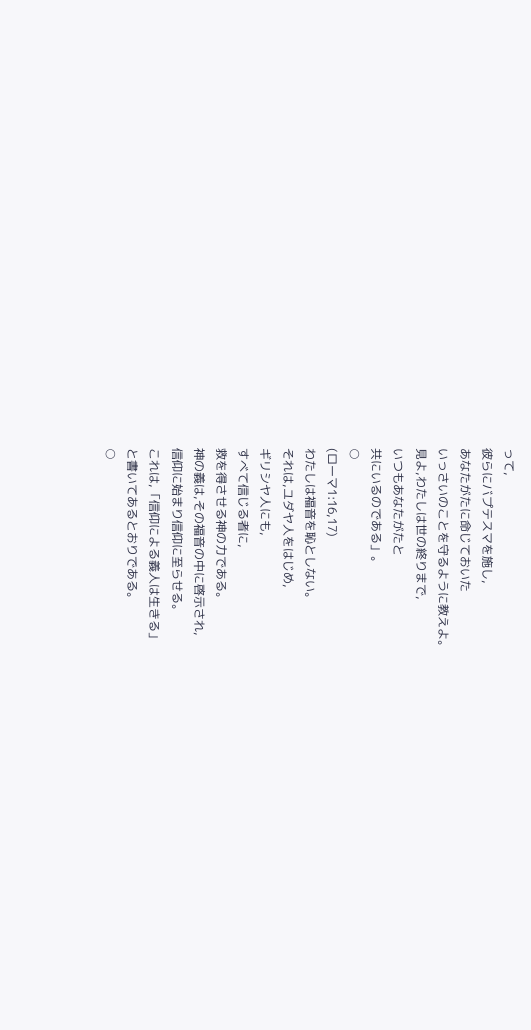って,
彼らにバプテスマを施し,
あなたがたに命じておいた
いっさいのことを守るように教えよ。
見よ,わたしは世の終りまで,
いつもあなたがたと
共にいるのである」。
○
(ローマ1:16,17)
わたしは福音を恥としない。
それは,ユダヤ人をはじめ,
ギリシヤ人にも,
すべて信じる者に,
救を得させる神の力である。
神の義は,その福音の中に啓示され,
信仰に始まり信仰に至らせる。
これは,「信仰による義人は生きる」
と書いてあるとおりである。
○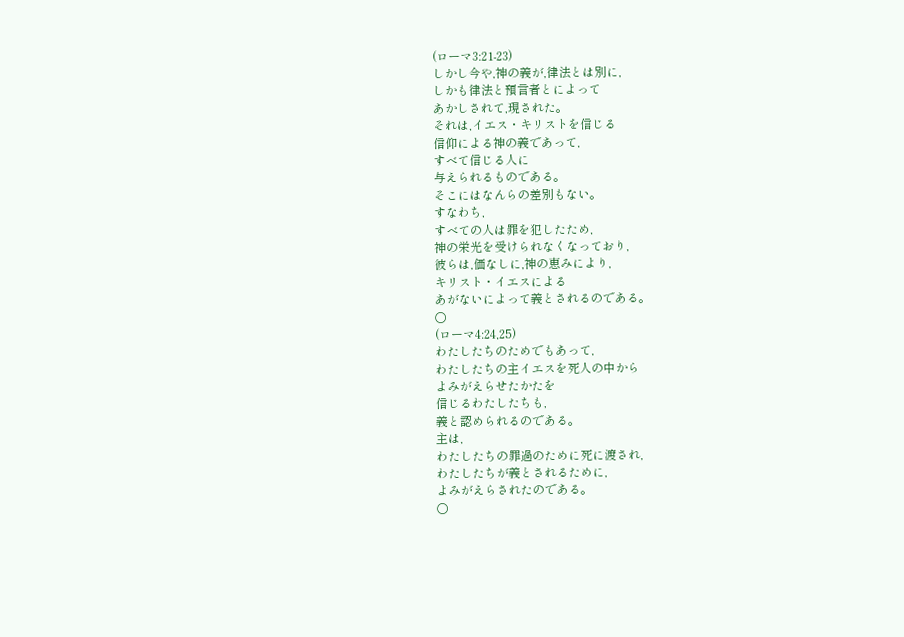(ローマ3:21-23)
しかし今や,神の義が,律法とは別に,
しかも律法と預言者とによって
あかしされて,現された。
それは,イエス・キリストを信じる
信仰による神の義であって,
すべて信じる人に
与えられるものである。
そこにはなんらの差別もない。
すなわち,
すべての人は罪を犯したため,
神の栄光を受けられなくなっており,
彼らは,価なしに,神の恵みにより,
キリスト・イエスによる
あがないによって義とされるのである。
○
(ローマ4:24,25)
わたしたちのためでもあって,
わたしたちの主イエスを死人の中から
よみがえらせたかたを
信じるわたしたちも,
義と認められるのである。
主は,
わたしたちの罪過のために死に渡され,
わたしたちが義とされるために,
よみがえらされたのである。
○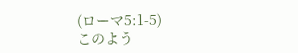(ローマ5:1-5)
このよう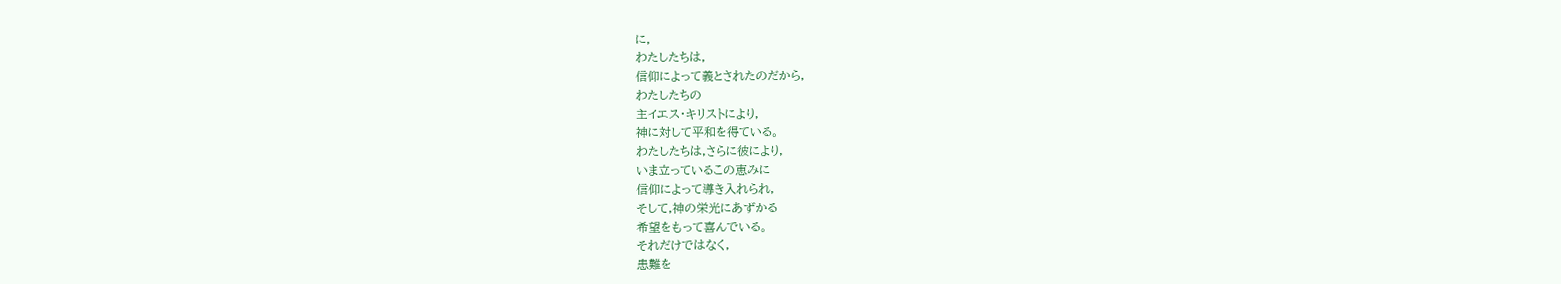に,
わたしたちは,
信仰によって義とされたのだから,
わたしたちの
主イエス・キリストにより,
神に対して平和を得ている。
わたしたちは,さらに彼により,
いま立っているこの恵みに
信仰によって導き入れられ,
そして,神の栄光にあずかる
希望をもって喜んでいる。
それだけではなく,
患難を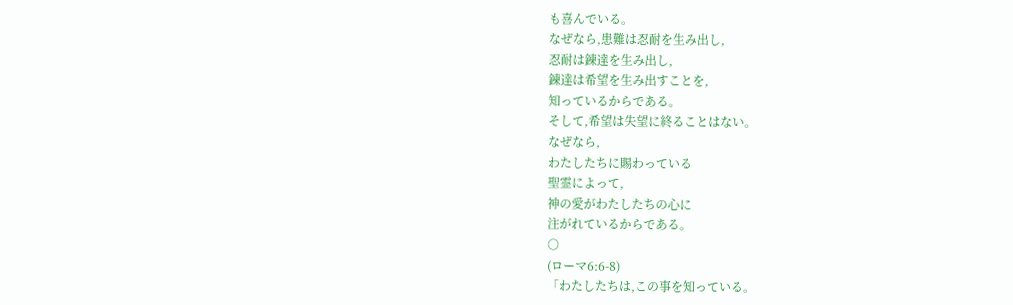も喜んでいる。
なぜなら,患難は忍耐を生み出し,
忍耐は錬達を生み出し,
錬達は希望を生み出すことを,
知っているからである。
そして,希望は失望に終ることはない。
なぜなら,
わたしたちに賜わっている
聖霊によって,
神の愛がわたしたちの心に
注がれているからである。
○
(ローマ6:6-8)
「わたしたちは,この事を知っている。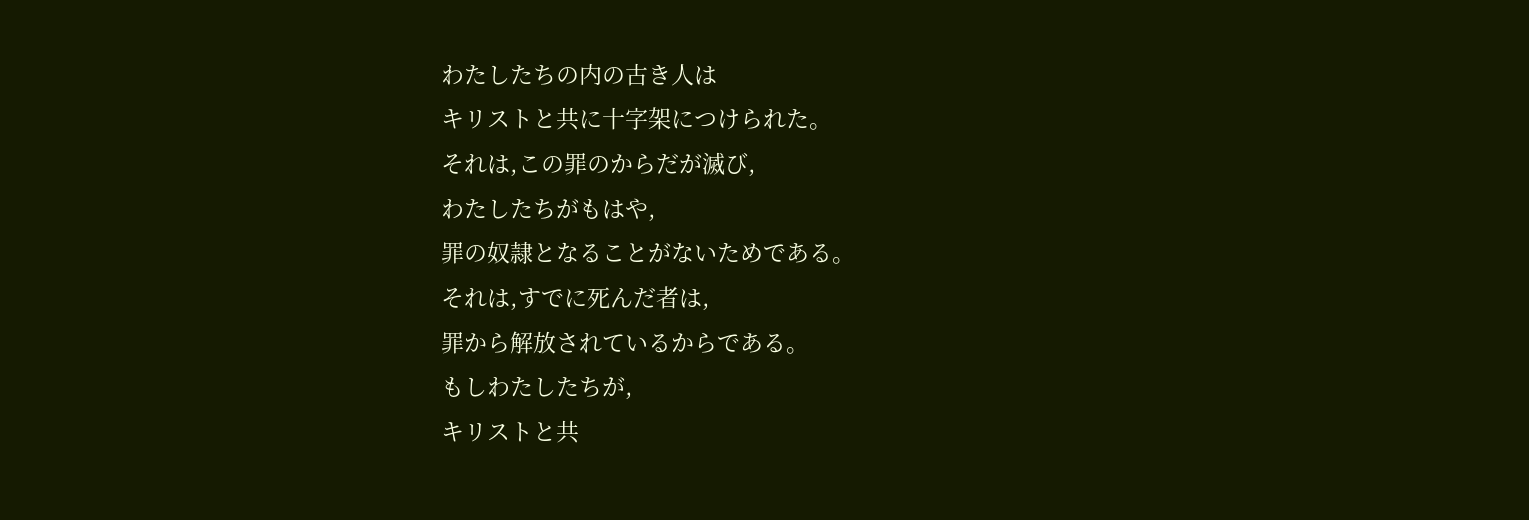わたしたちの内の古き人は
キリストと共に十字架につけられた。
それは,この罪のからだが滅び,
わたしたちがもはや,
罪の奴隷となることがないためである。
それは,すでに死んだ者は,
罪から解放されているからである。
もしわたしたちが,
キリストと共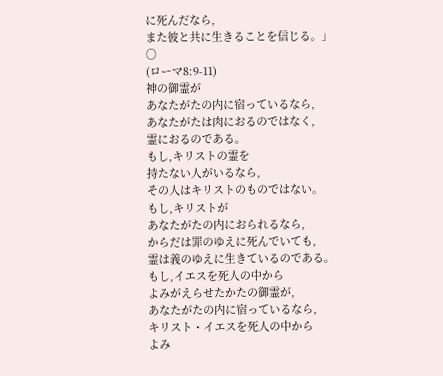に死んだなら,
また彼と共に生きることを信じる。」
○
(ローマ8:9-11)
神の御霊が
あなたがたの内に宿っているなら,
あなたがたは肉におるのではなく,
霊におるのである。
もし,キリストの霊を
持たない人がいるなら,
その人はキリストのものではない。
もし,キリストが
あなたがたの内におられるなら,
からだは罪のゆえに死んでいても,
霊は義のゆえに生きているのである。
もし,イエスを死人の中から
よみがえらせたかたの御霊が,
あなたがたの内に宿っているなら,
キリスト・イエスを死人の中から
よみ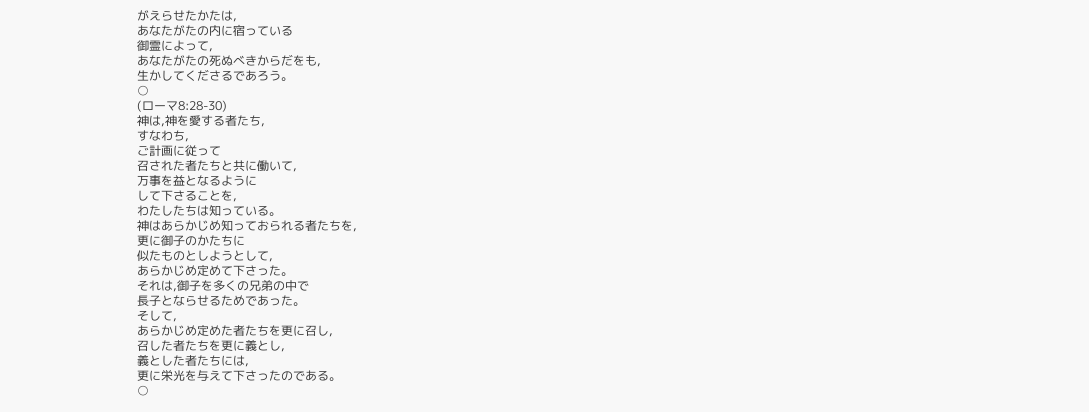がえらせたかたは,
あなたがたの内に宿っている
御霊によって,
あなたがたの死ぬべきからだをも,
生かしてくださるであろう。
○
(ローマ8:28-30)
神は,神を愛する者たち,
すなわち,
ご計画に従って
召された者たちと共に働いて,
万事を益となるように
して下さることを,
わたしたちは知っている。
神はあらかじめ知っておられる者たちを,
更に御子のかたちに
似たものとしようとして,
あらかじめ定めて下さった。
それは,御子を多くの兄弟の中で
長子とならせるためであった。
そして,
あらかじめ定めた者たちを更に召し,
召した者たちを更に義とし,
義とした者たちには,
更に栄光を与えて下さったのである。
○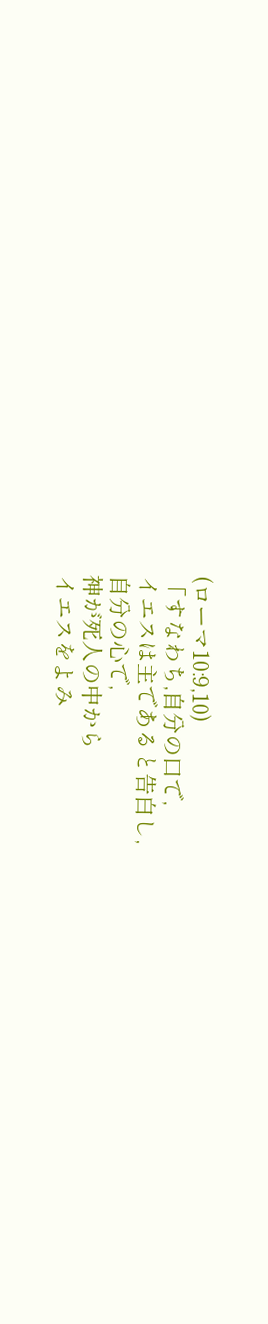(ローマ10:9,10)
「すなわち,自分の口で,
イエスは主であると告白し,
自分の心で,
神が死人の中から
イエスをよみ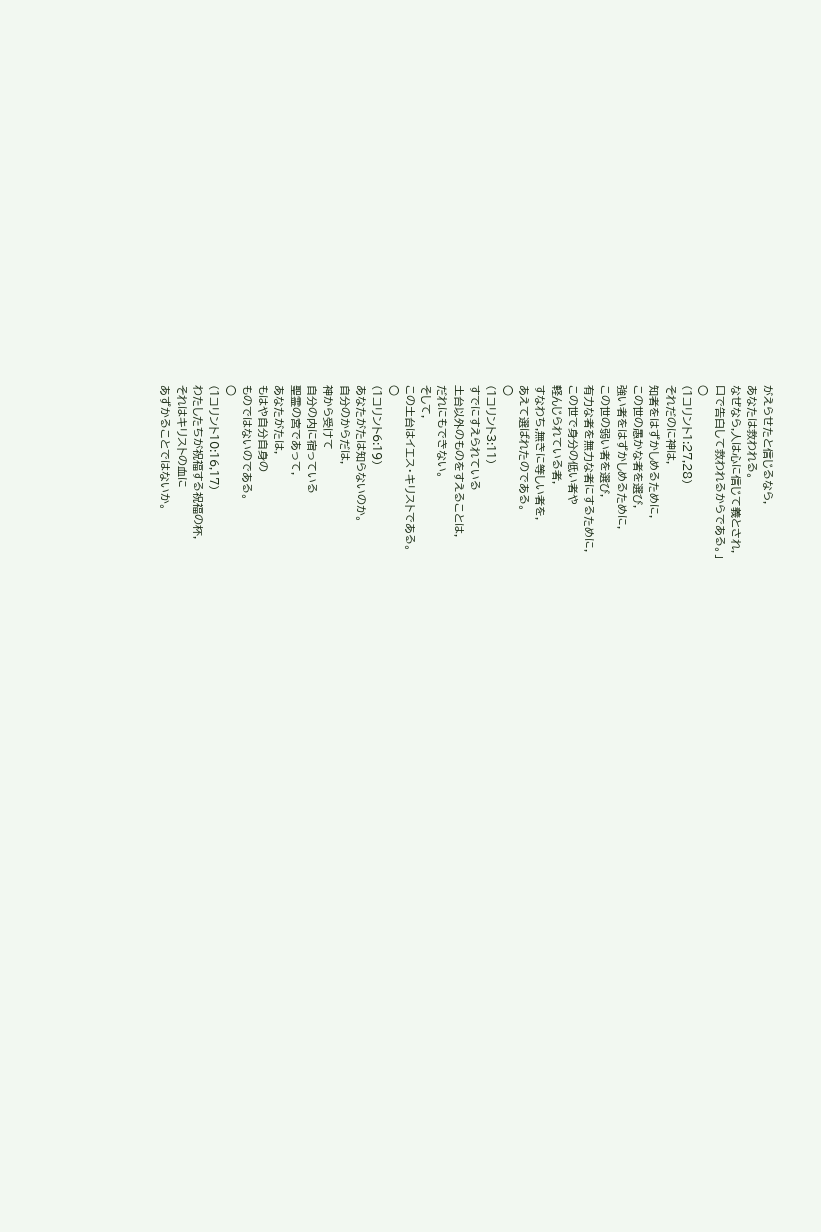がえらせたと信じるなら,
あなたは救われる。
なぜなら,人は心に信じて義とされ,
口で告白して救われるからである。」
○
(1コリント1:27,28)
それだのに神は,
知者をはずかしめるために,
この世の愚かな者を選び,
強い者をはずかしめるために,
この世の弱い者を選び,
有力な者を無力な者にするために,
この世で身分の低い者や
軽んじられている者,
すなわち,無きに等しい者を,
あえて選ばれたのである。
○
(1コリント3:11)
すでにすえられている
土台以外のものをすえることは,
だれにもできない。
そして,
この土台はイエス・キリストである。
○
(1コリント6:19)
あなたがたは知らないのか。
自分のからだは,
神から受けて
自分の内に宿っている
聖霊の宮であって,
あなたがたは,
もはや自分自身の
ものではないのである。
○
(1コリント10:16,17)
わたしたちが祝福する祝福の杯,
それはキリストの血に
あずかることではないか。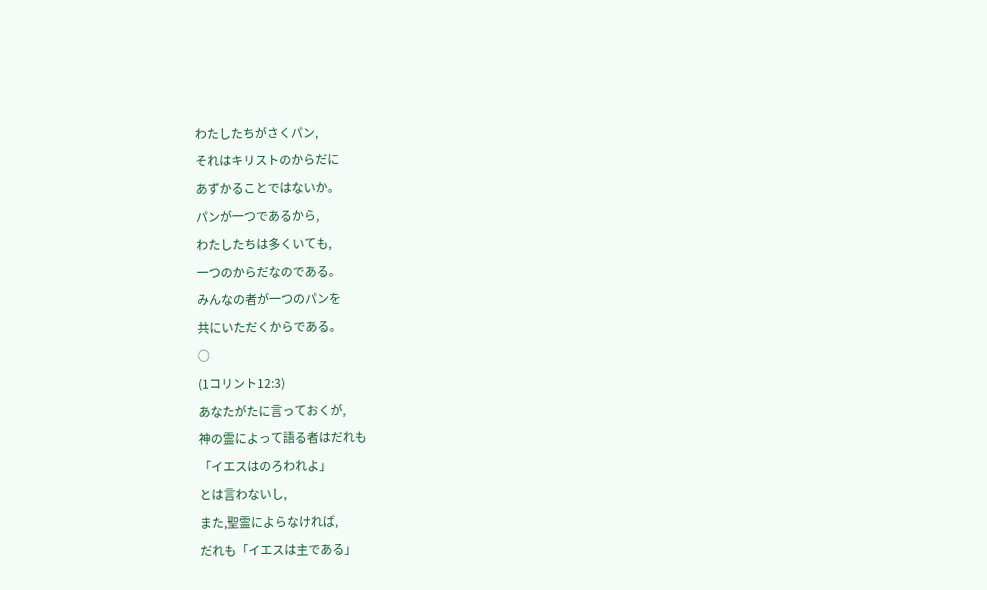わたしたちがさくパン,
それはキリストのからだに
あずかることではないか。
パンが一つであるから,
わたしたちは多くいても,
一つのからだなのである。
みんなの者が一つのパンを
共にいただくからである。
○
(1コリント12:3)
あなたがたに言っておくが,
神の霊によって語る者はだれも
「イエスはのろわれよ」
とは言わないし,
また,聖霊によらなければ,
だれも「イエスは主である」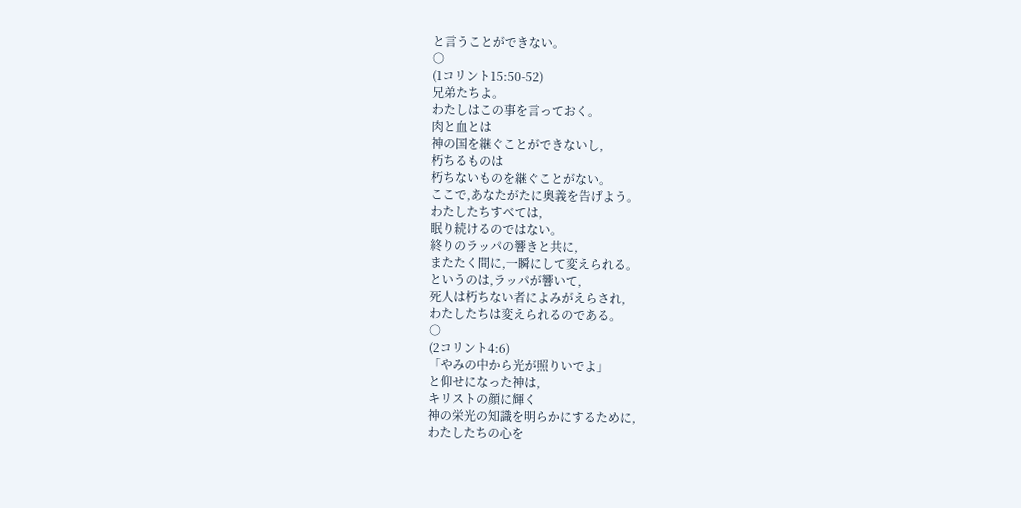と言うことができない。
○
(1コリント15:50-52)
兄弟たちよ。
わたしはこの事を言っておく。
肉と血とは
神の国を継ぐことができないし,
朽ちるものは
朽ちないものを継ぐことがない。
ここで,あなたがたに奥義を告げよう。
わたしたちすべては,
眠り続けるのではない。
終りのラッパの響きと共に,
またたく間に,一瞬にして変えられる。
というのは,ラッパが響いて,
死人は朽ちない者によみがえらされ,
わたしたちは変えられるのである。
○
(2コリント4:6)
「やみの中から光が照りいでよ」
と仰せになった神は,
キリストの顔に輝く
神の栄光の知識を明らかにするために,
わたしたちの心を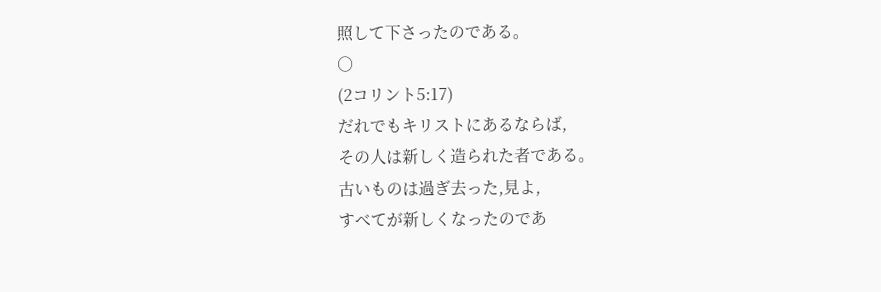照して下さったのである。
○
(2コリント5:17)
だれでもキリストにあるならば,
その人は新しく造られた者である。
古いものは過ぎ去った,見よ,
すべてが新しくなったのであ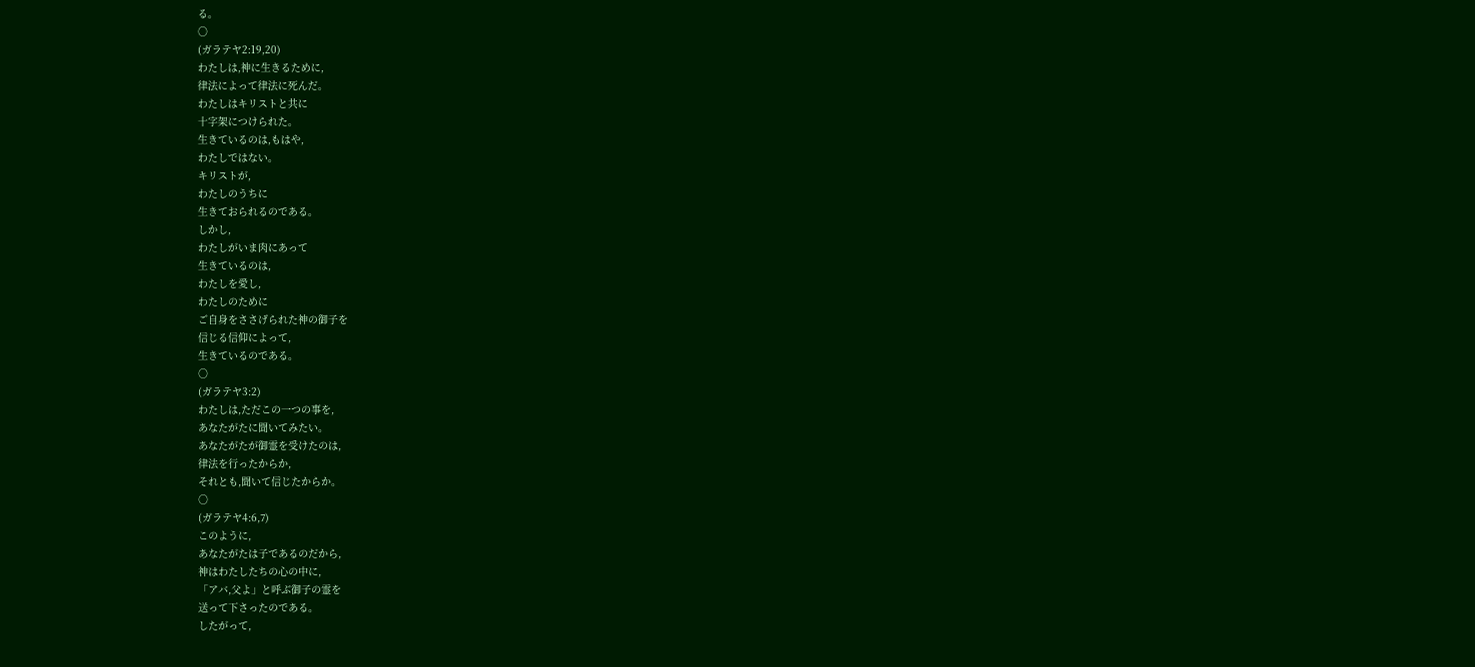る。
○
(ガラテヤ2:19,20)
わたしは,神に生きるために,
律法によって律法に死んだ。
わたしはキリストと共に
十字架につけられた。
生きているのは,もはや,
わたしではない。
キリストが,
わたしのうちに
生きておられるのである。
しかし,
わたしがいま肉にあって
生きているのは,
わたしを愛し,
わたしのために
ご自身をささげられた神の御子を
信じる信仰によって,
生きているのである。
○
(ガラテヤ3:2)
わたしは,ただこの一つの事を,
あなたがたに聞いてみたい。
あなたがたが御霊を受けたのは,
律法を行ったからか,
それとも,聞いて信じたからか。
○
(ガラテヤ4:6,7)
このように,
あなたがたは子であるのだから,
神はわたしたちの心の中に,
「アバ,父よ」と呼ぶ御子の霊を
送って下さったのである。
したがって,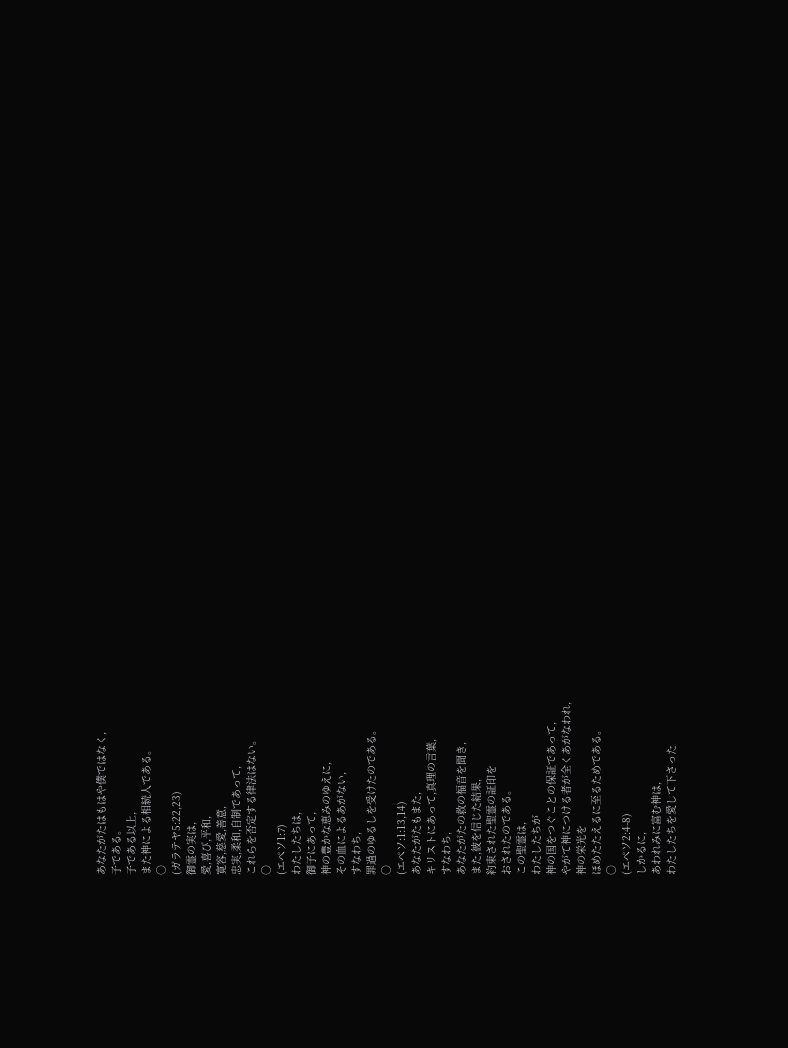あなたがたはもはや僕ではなく,
子である。
子である以上,
また神による相続人である。
○
(ガラテヤ5:22,23)
御霊の実は,
愛,喜び,平和,
寛容,慈愛,善意,
忠実,柔和,自制であって,
これらを否定する律法はない。
○
(エペソ1:7)
わたしたちは,
御子にあって,
神の豊かな恵みのゆえに,
その血によるあがない,
すなわち,
罪過のゆるしを受けたのである。
○
(エペソ:1:13,14)
あなたがたもまた,
キリストにあって,真理の言葉,
すなわち,
あなたがたの救の福音を聞き,
また,彼を信じた結果,
約束された聖霊の証印を
おされたのである。
この聖霊は,
わたしたちが
神の国をつぐことの保証であって,
やがて神につける者が全くあがなわれ,
神の栄光を
ほめたたえるに至るためである。
○
(エペソ2:4-8)
しかるに,
あわれみに富む神は,
わたしたちを愛して下さった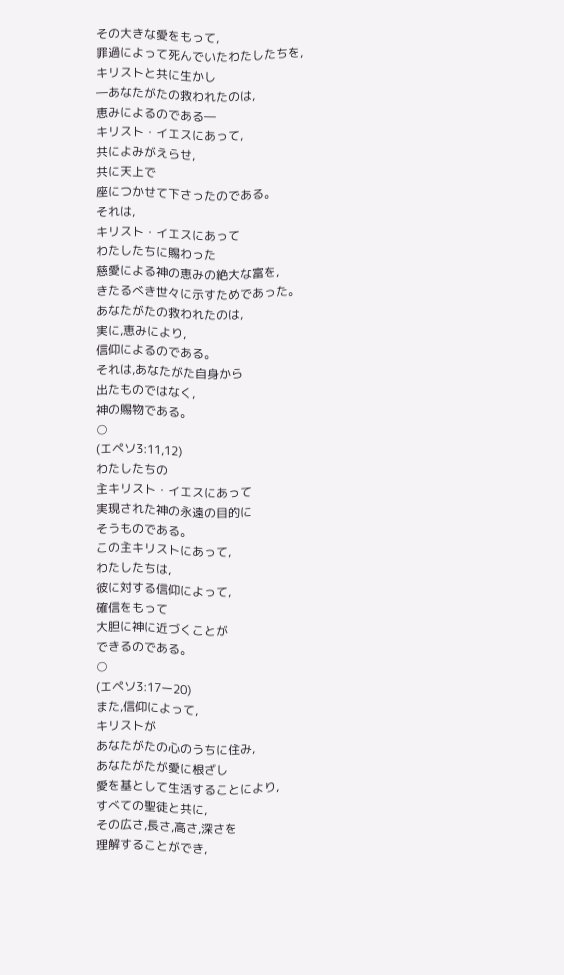その大きな愛をもって,
罪過によって死んでいたわたしたちを,
キリストと共に生かし
―あなたがたの救われたのは,
恵みによるのである―
キリスト・イエスにあって,
共によみがえらせ,
共に天上で
座につかせて下さったのである。
それは,
キリスト・イエスにあって
わたしたちに賜わった
慈愛による神の恵みの絶大な富を,
きたるべき世々に示すためであった。
あなたがたの救われたのは,
実に,恵みにより,
信仰によるのである。
それは,あなたがた自身から
出たものではなく,
神の賜物である。
○
(エペソ3:11,12)
わたしたちの
主キリスト・イエスにあって
実現された神の永遠の目的に
そうものである。
この主キリストにあって,
わたしたちは,
彼に対する信仰によって,
確信をもって
大胆に神に近づくことが
できるのである。
○
(エペソ3:17ー20)
また,信仰によって,
キリストが
あなたがたの心のうちに住み,
あなたがたが愛に根ざし
愛を基として生活することにより,
すべての聖徒と共に,
その広さ,長さ,高さ,深さを
理解することができ,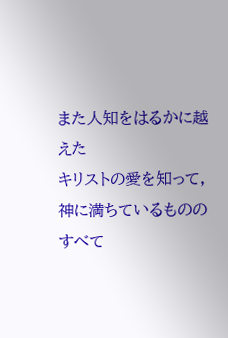また人知をはるかに越えた
キリストの愛を知って,
神に満ちているもののすべて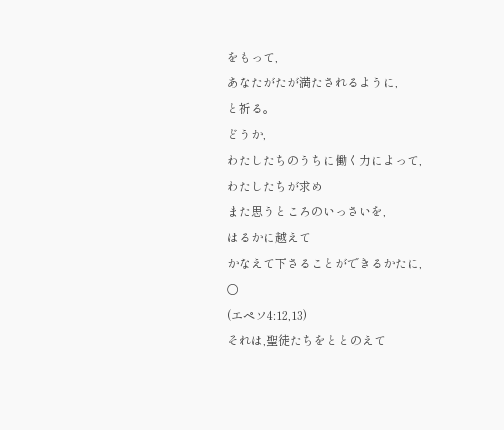をもって,
あなたがたが満たされるように,
と祈る。
どうか,
わたしたちのうちに働く力によって,
わたしたちが求め
また思うところのいっさいを,
はるかに越えて
かなえて下さることができるかたに,
○
(エペソ4:12,13)
それは,聖徒たちをととのえて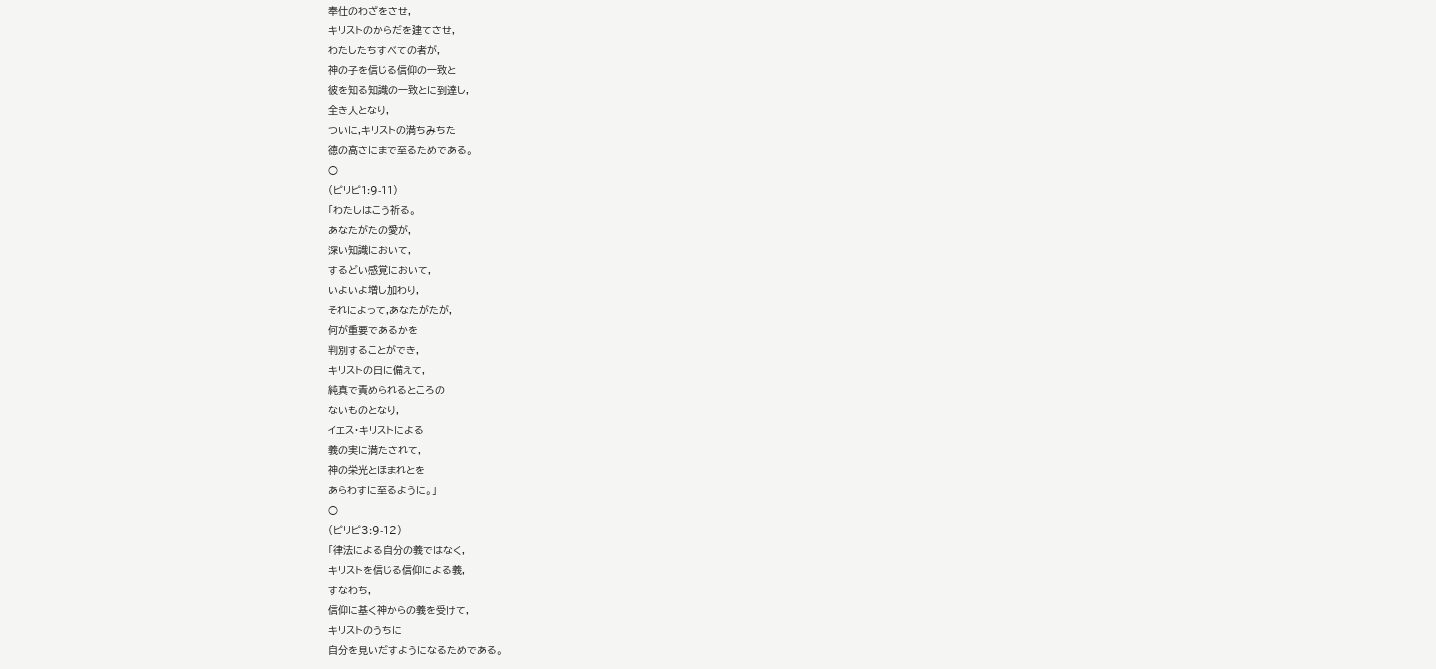奉仕のわざをさせ,
キリストのからだを建てさせ,
わたしたちすべての者が,
神の子を信じる信仰の一致と
彼を知る知識の一致とに到達し,
全き人となり,
ついに,キリストの満ちみちた
徳の高さにまで至るためである。
○
(ピリピ1:9-11)
「わたしはこう祈る。
あなたがたの愛が,
深い知識において,
するどい感覚において,
いよいよ増し加わり,
それによって,あなたがたが,
何が重要であるかを
判別することができ,
キリストの日に備えて,
純真で責められるところの
ないものとなり,
イエス・キリストによる
義の実に満たされて,
神の栄光とほまれとを
あらわすに至るように。」
○
(ピリピ3:9-12)
「律法による自分の義ではなく,
キリストを信じる信仰による義,
すなわち,
信仰に基く神からの義を受けて,
キリストのうちに
自分を見いだすようになるためである。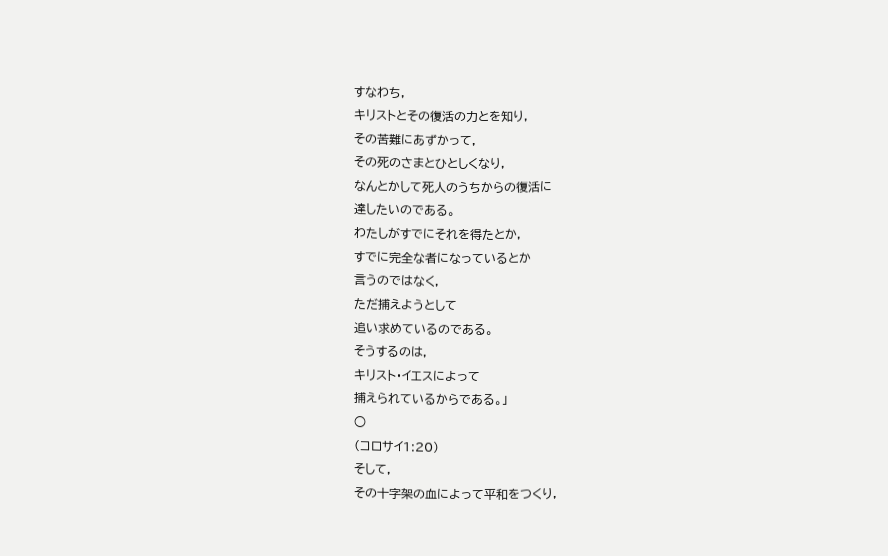すなわち,
キリストとその復活の力とを知り,
その苦難にあずかって,
その死のさまとひとしくなり,
なんとかして死人のうちからの復活に
達したいのである。
わたしがすでにそれを得たとか,
すでに完全な者になっているとか
言うのではなく,
ただ捕えようとして
追い求めているのである。
そうするのは,
キリスト・イエスによって
捕えられているからである。」
○
(コロサイ1:20)
そして,
その十字架の血によって平和をつくり,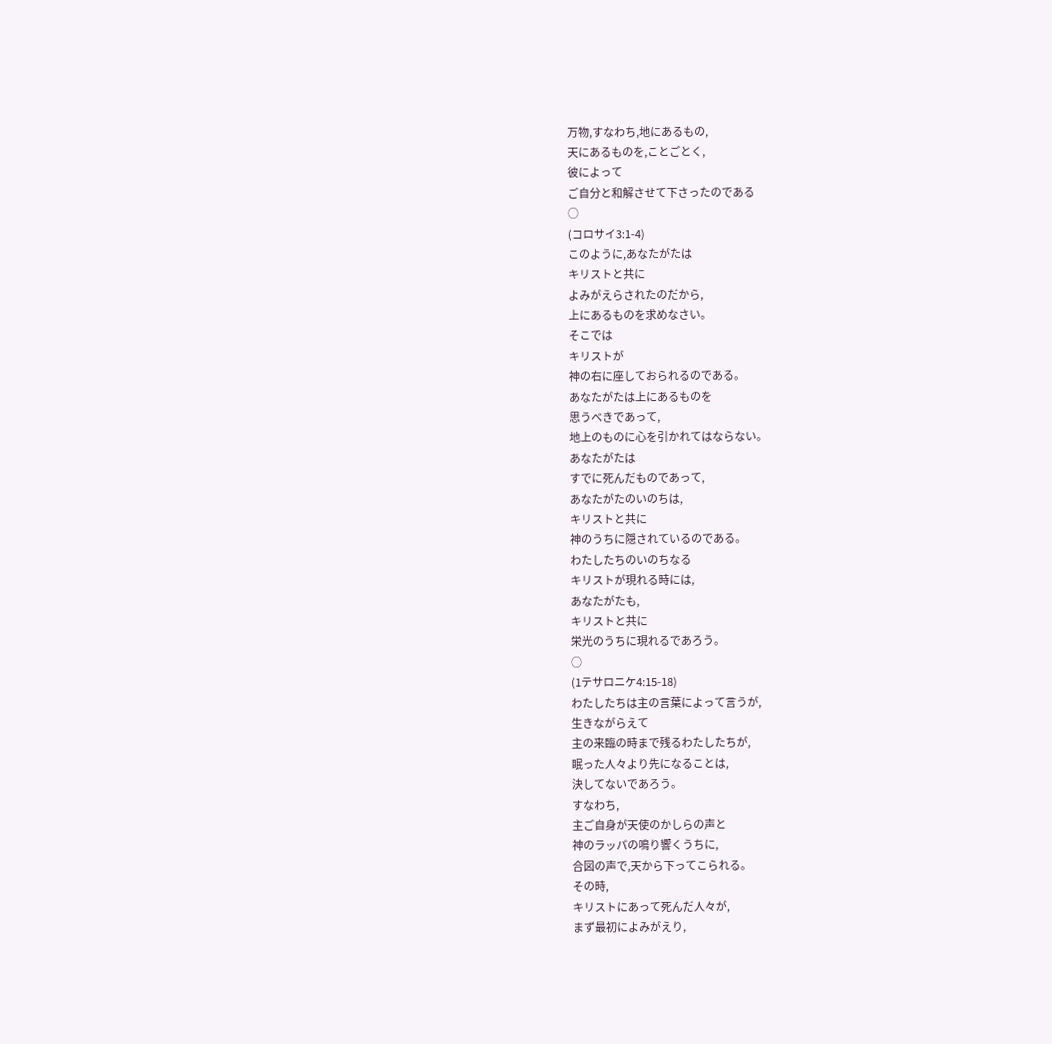万物,すなわち,地にあるもの,
天にあるものを,ことごとく,
彼によって
ご自分と和解させて下さったのである
○
(コロサイ3:1-4)
このように,あなたがたは
キリストと共に
よみがえらされたのだから,
上にあるものを求めなさい。
そこでは
キリストが
神の右に座しておられるのである。
あなたがたは上にあるものを
思うべきであって,
地上のものに心を引かれてはならない。
あなたがたは
すでに死んだものであって,
あなたがたのいのちは,
キリストと共に
神のうちに隠されているのである。
わたしたちのいのちなる
キリストが現れる時には,
あなたがたも,
キリストと共に
栄光のうちに現れるであろう。
○
(1テサロニケ4:15-18)
わたしたちは主の言葉によって言うが,
生きながらえて
主の来臨の時まで残るわたしたちが,
眠った人々より先になることは,
決してないであろう。
すなわち,
主ご自身が天使のかしらの声と
神のラッパの鳴り響くうちに,
合図の声で,天から下ってこられる。
その時,
キリストにあって死んだ人々が,
まず最初によみがえり,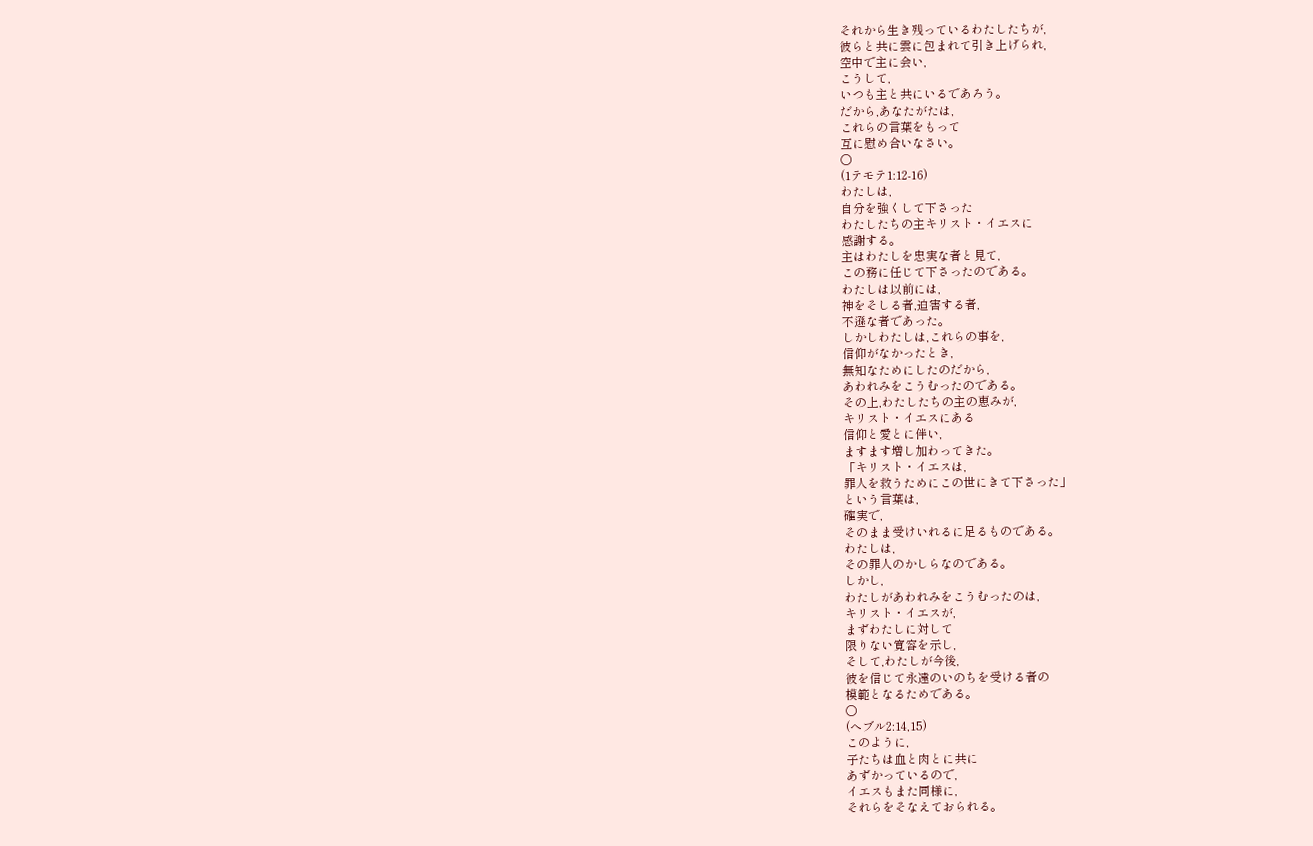それから生き残っているわたしたちが,
彼らと共に雲に包まれて引き上げられ,
空中で主に会い,
こうして,
いつも主と共にいるであろう。
だから,あなたがたは,
これらの言葉をもって
互に慰め合いなさい。
○
(1テモテ1:12-16)
わたしは,
自分を強くして下さった
わたしたちの主キリスト・イエスに
感謝する。
主はわたしを忠実な者と見て,
この務に任じて下さったのである。
わたしは以前には,
神をそしる者,迫害する者,
不遜な者であった。
しかしわたしは,これらの事を,
信仰がなかったとき,
無知なためにしたのだから,
あわれみをこうむったのである。
その上,わたしたちの主の恵みが,
キリスト・イエスにある
信仰と愛とに伴い,
ますます増し加わってきた。
「キリスト・イエスは,
罪人を救うためにこの世にきて下さった」
という言葉は,
確実で,
そのまま受けいれるに足るものである。
わたしは,
その罪人のかしらなのである。
しかし,
わたしがあわれみをこうむったのは,
キリスト・イエスが,
まずわたしに対して
限りない寛容を示し,
そして,わたしが今後,
彼を信じて永遠のいのちを受ける者の
模範となるためである。
○
(へブル2:14,15)
このように,
子たちは血と肉とに共に
あずかっているので,
イエスもまた同様に,
それらをそなえておられる。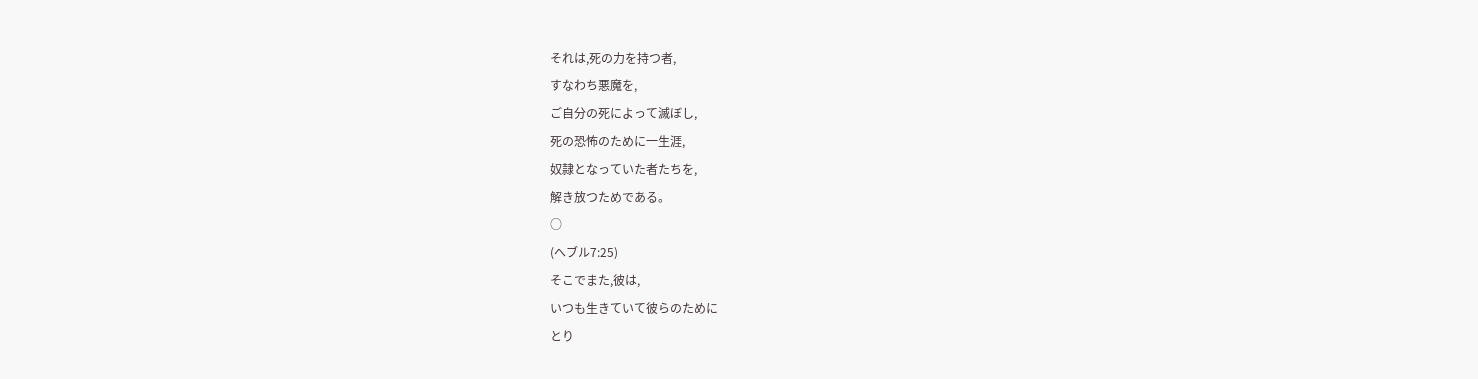それは,死の力を持つ者,
すなわち悪魔を,
ご自分の死によって滅ぼし,
死の恐怖のために一生涯,
奴隷となっていた者たちを,
解き放つためである。
○
(へブル7:25)
そこでまた,彼は,
いつも生きていて彼らのために
とり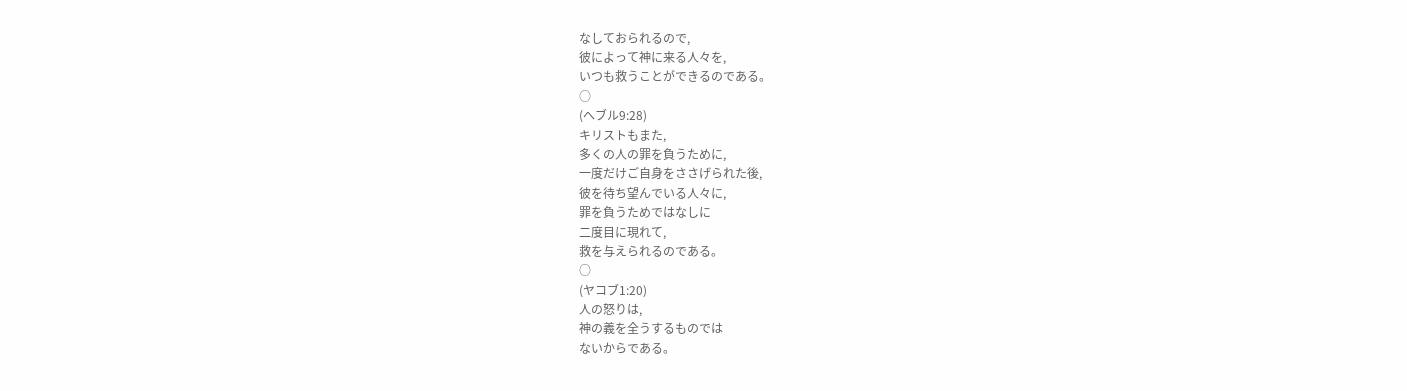なしておられるので,
彼によって神に来る人々を,
いつも救うことができるのである。
○
(へブル9:28)
キリストもまた,
多くの人の罪を負うために,
一度だけご自身をささげられた後,
彼を待ち望んでいる人々に,
罪を負うためではなしに
二度目に現れて,
救を与えられるのである。
○
(ヤコブ1:20)
人の怒りは,
神の義を全うするものでは
ないからである。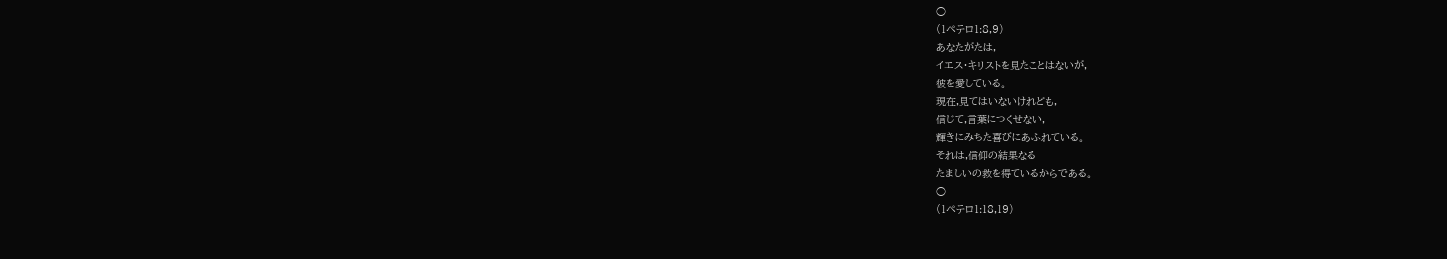○
(1ペテロ1:8,9)
あなたがたは,
イエス・キリストを見たことはないが,
彼を愛している。
現在,見てはいないけれども,
信じて,言葉につくせない,
輝きにみちた喜びにあふれている。
それは,信仰の結果なる
たましいの救を得ているからである。
○
(1ペテロ1:18,19)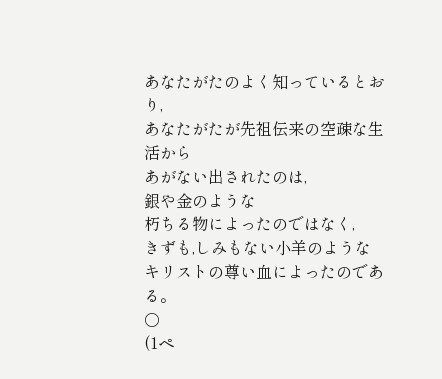あなたがたのよく知っているとおり,
あなたがたが先祖伝来の空疎な生活から
あがない出されたのは,
銀や金のような
朽ちる物によったのではなく,
きずも,しみもない小羊のような
キリストの尊い血によったのである。
○
(1ペ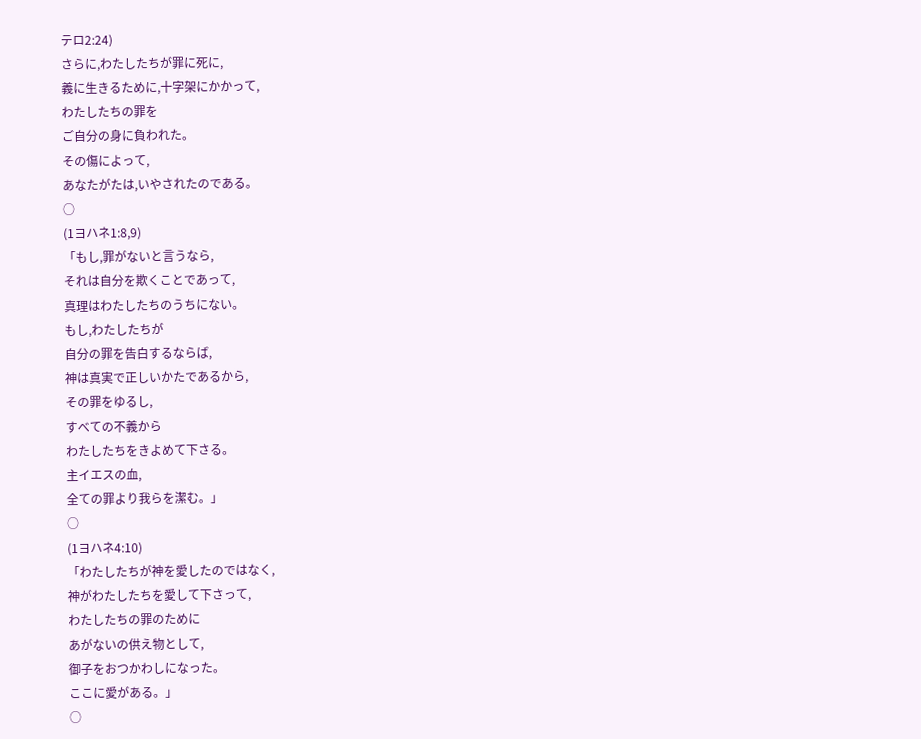テロ2:24)
さらに,わたしたちが罪に死に,
義に生きるために,十字架にかかって,
わたしたちの罪を
ご自分の身に負われた。
その傷によって,
あなたがたは,いやされたのである。
○
(1ヨハネ1:8,9)
「もし,罪がないと言うなら,
それは自分を欺くことであって,
真理はわたしたちのうちにない。
もし,わたしたちが
自分の罪を告白するならば,
神は真実で正しいかたであるから,
その罪をゆるし,
すべての不義から
わたしたちをきよめて下さる。
主イエスの血,
全ての罪より我らを潔む。」
○
(1ヨハネ4:10)
「わたしたちが神を愛したのではなく,
神がわたしたちを愛して下さって,
わたしたちの罪のために
あがないの供え物として,
御子をおつかわしになった。
ここに愛がある。」
○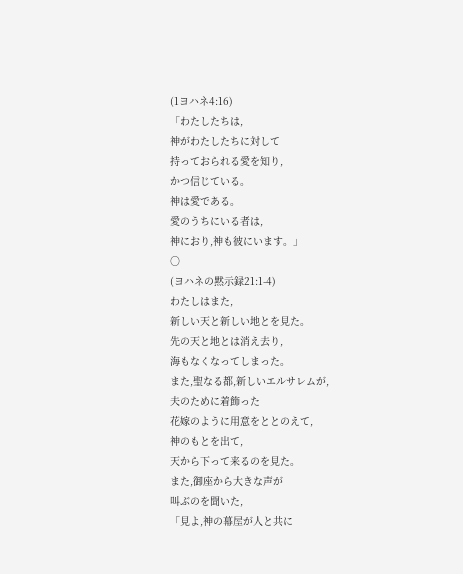(1ヨハネ4:16)
「わたしたちは,
神がわたしたちに対して
持っておられる愛を知り,
かつ信じている。
神は愛である。
愛のうちにいる者は,
神におり,神も彼にいます。」
○
(ヨハネの黙示録21:1-4)
わたしはまた,
新しい天と新しい地とを見た。
先の天と地とは消え去り,
海もなくなってしまった。
また,聖なる都,新しいエルサレムが,
夫のために着飾った
花嫁のように用意をととのえて,
神のもとを出て,
天から下って来るのを見た。
また,御座から大きな声が
叫ぶのを聞いた,
「見よ,神の幕屋が人と共に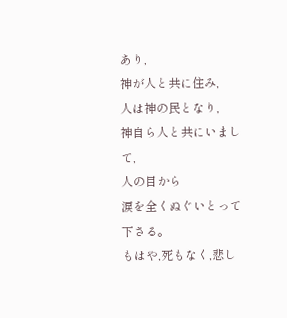あり,
神が人と共に住み,
人は神の民となり,
神自ら人と共にいまして,
人の目から
涙を全くぬぐいとって下さる。
もはや,死もなく,悲し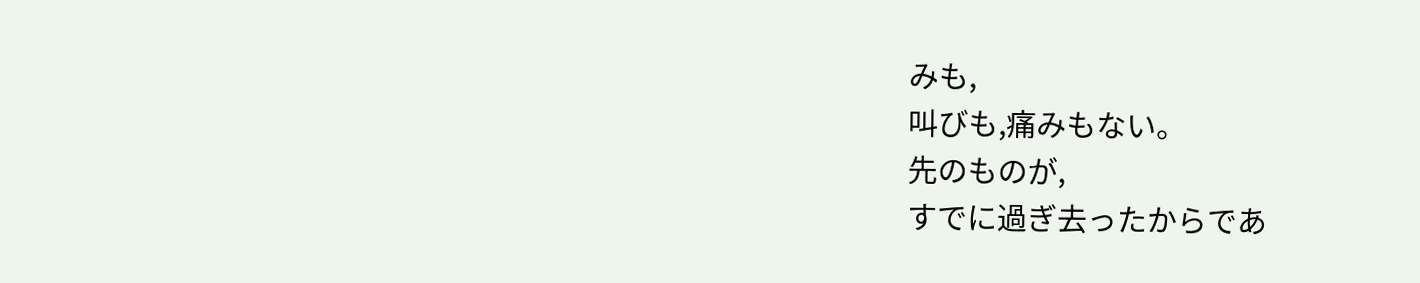みも,
叫びも,痛みもない。
先のものが,
すでに過ぎ去ったからであ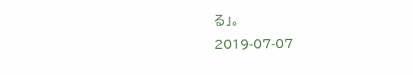る」。
2019-07-07